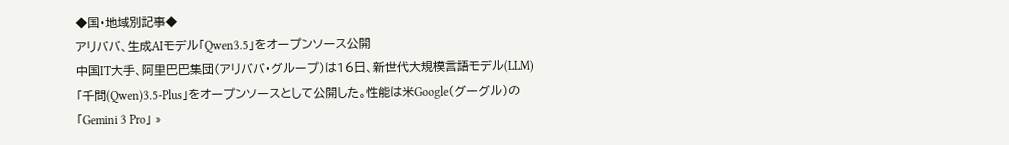◆国・地域別記事◆
アリババ、生成AIモデル「Qwen3.5」をオープンソース公開
中国IT大手、阿里巴巴集団(アリババ・グループ)は16日、新世代大規模言語モデル(LLM)「千問(Qwen)3.5-Plus」をオープンソースとして公開した。性能は米Google(グーグル)の「Gemini 3 Pro」 »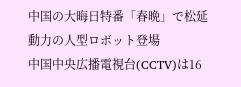中国の大晦日特番「春晩」で松延動力の人型ロボット登場
中国中央広播電視台(CCTV)は16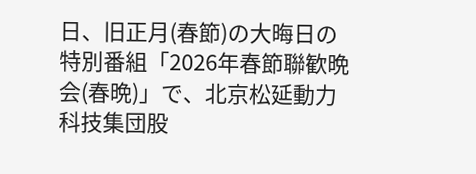日、旧正月(春節)の大晦日の特別番組「2026年春節聯歓晩会(春晩)」で、北京松延動力科技集団股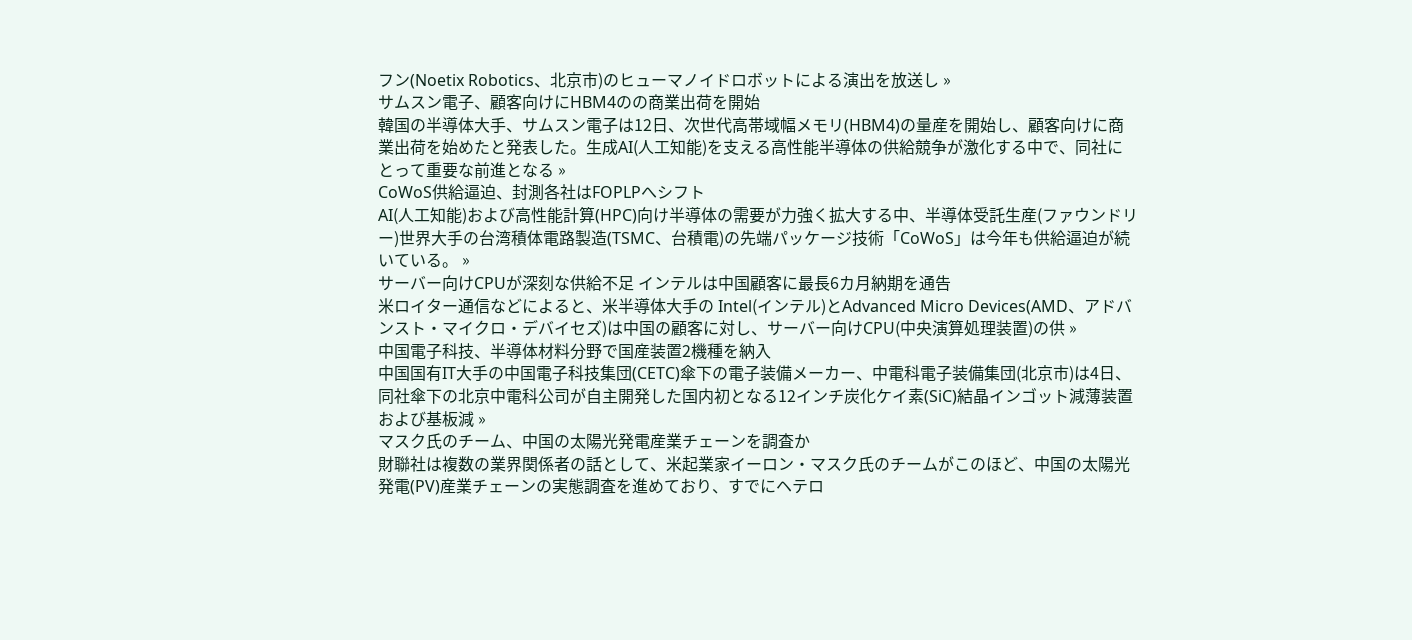フン(Noetix Robotics、北京市)のヒューマノイドロボットによる演出を放送し »
サムスン電子、顧客向けにHBM4のの商業出荷を開始
韓国の半導体大手、サムスン電子は12日、次世代高帯域幅メモリ(HBM4)の量産を開始し、顧客向けに商業出荷を始めたと発表した。生成AI(人工知能)を支える高性能半導体の供給競争が激化する中で、同社にとって重要な前進となる »
CoWoS供給逼迫、封測各社はFOPLPへシフト
AI(人工知能)および高性能計算(HPC)向け半導体の需要が力強く拡大する中、半導体受託生産(ファウンドリー)世界大手の台湾積体電路製造(TSMC、台積電)の先端パッケージ技術「CoWoS」は今年も供給逼迫が続いている。 »
サーバー向けCPUが深刻な供給不足 インテルは中国顧客に最長6カ月納期を通告
米ロイター通信などによると、米半導体大手の Intel(インテル)とAdvanced Micro Devices(AMD、アドバンスト・マイクロ・デバイセズ)は中国の顧客に対し、サーバー向けCPU(中央演算処理装置)の供 »
中国電子科技、半導体材料分野で国産装置2機種を納入
中国国有IT大手の中国電子科技集団(CETC)傘下の電子装備メーカー、中電科電子装備集団(北京市)は4日、同社傘下の北京中電科公司が自主開発した国内初となる12インチ炭化ケイ素(SiC)結晶インゴット減薄装置および基板減 »
マスク氏のチーム、中国の太陽光発電産業チェーンを調査か
財聯社は複数の業界関係者の話として、米起業家イーロン・マスク氏のチームがこのほど、中国の太陽光発電(PV)産業チェーンの実態調査を進めており、すでにヘテロ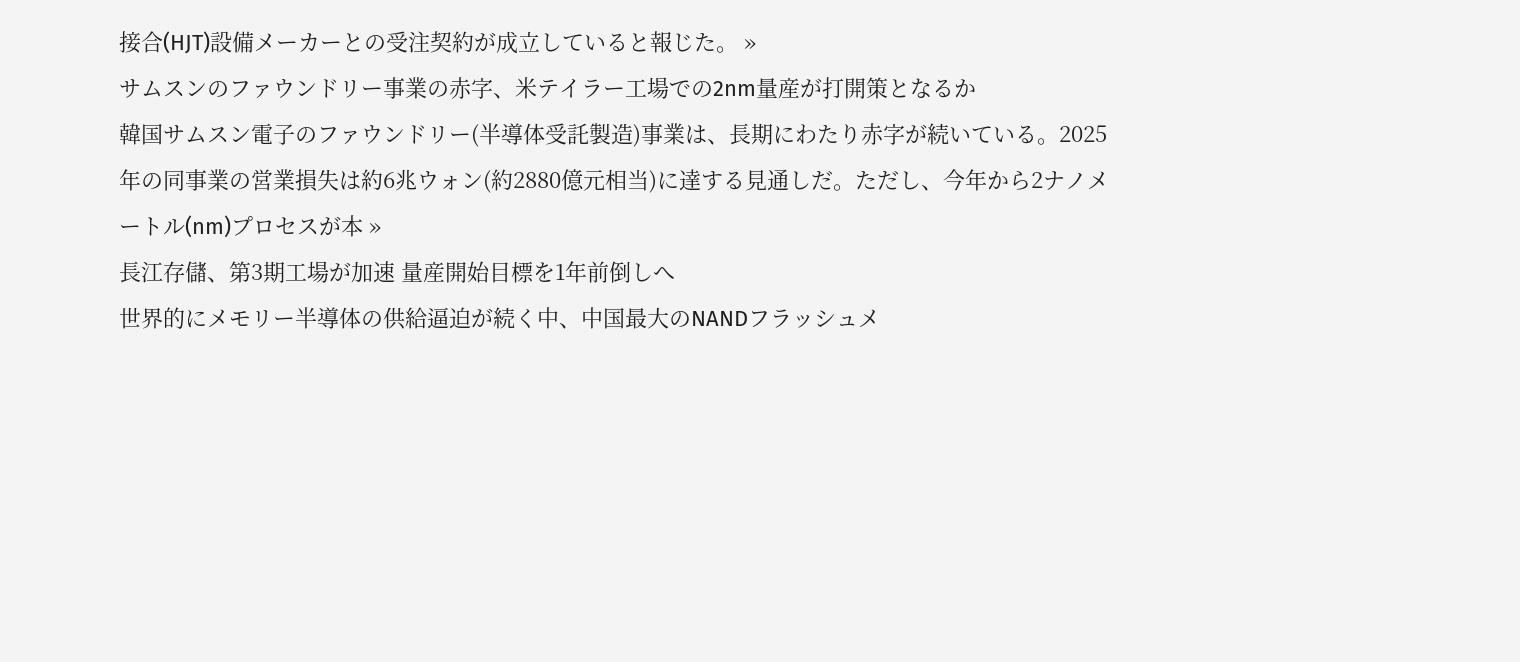接合(HJT)設備メーカーとの受注契約が成立していると報じた。 »
サムスンのファウンドリー事業の赤字、米テイラー工場での2nm量産が打開策となるか
韓国サムスン電子のファウンドリー(半導体受託製造)事業は、長期にわたり赤字が続いている。2025年の同事業の営業損失は約6兆ウォン(約2880億元相当)に達する見通しだ。ただし、今年から2ナノメートル(nm)プロセスが本 »
長江存儲、第3期工場が加速 量産開始目標を1年前倒しへ
世界的にメモリー半導体の供給逼迫が続く中、中国最大のNANDフラッシュメ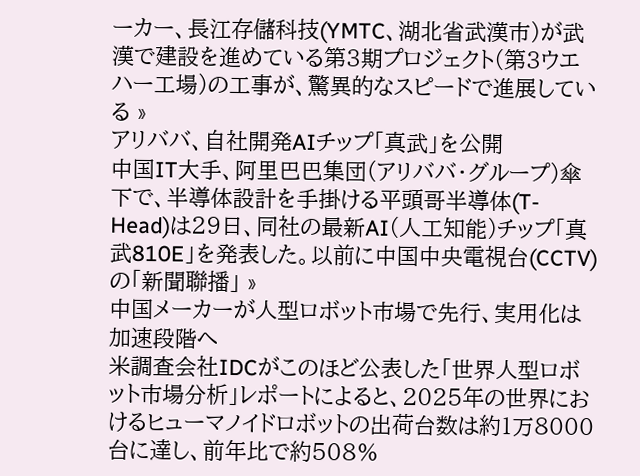ーカー、長江存儲科技(YMTC、湖北省武漢市)が武漢で建設を進めている第3期プロジェクト(第3ウエハー工場)の工事が、驚異的なスピードで進展している »
アリババ、自社開発AIチップ「真武」を公開
中国IT大手、阿里巴巴集団(アリババ・グループ)傘下で、半導体設計を手掛ける平頭哥半導体(T-Head)は29日、同社の最新AI(人工知能)チップ「真武810E」を発表した。以前に中国中央電視台(CCTV)の「新聞聯播」 »
中国メーカーが人型ロボット市場で先行、実用化は加速段階へ
米調査会社IDCがこのほど公表した「世界人型ロボット市場分析」レポートによると、2025年の世界におけるヒューマノイドロボットの出荷台数は約1万8000台に達し、前年比で約508%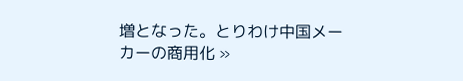増となった。とりわけ中国メーカーの商用化 »